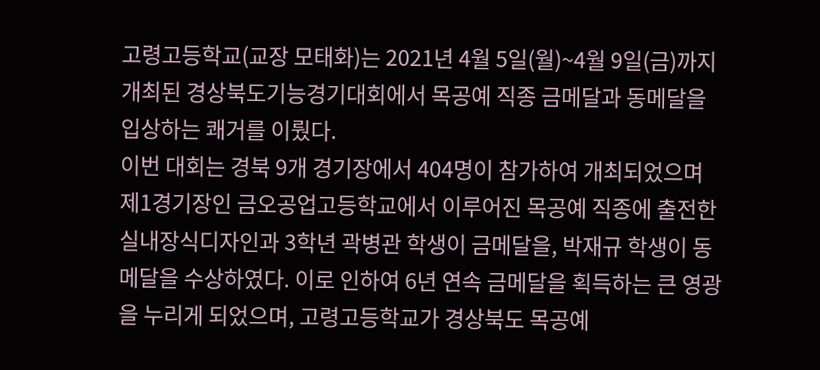고령고등학교(교장 모태화)는 2021년 4월 5일(월)~4월 9일(금)까지 개최된 경상북도기능경기대회에서 목공예 직종 금메달과 동메달을 입상하는 쾌거를 이뤘다.
이번 대회는 경북 9개 경기장에서 404명이 참가하여 개최되었으며 제1경기장인 금오공업고등학교에서 이루어진 목공예 직종에 출전한 실내장식디자인과 3학년 곽병관 학생이 금메달을, 박재규 학생이 동메달을 수상하였다. 이로 인하여 6년 연속 금메달을 획득하는 큰 영광을 누리게 되었으며, 고령고등학교가 경상북도 목공예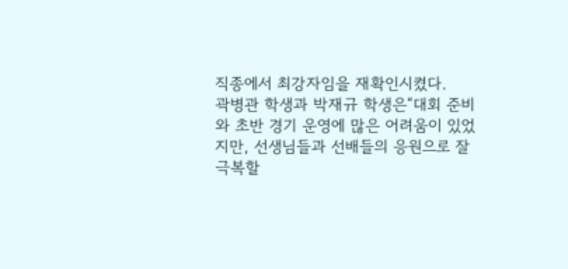직종에서 최강자임을 재확인시켰다.
곽병관 학생과 박재규 학생은“대회 준비와 초반 경기 운영에 많은 어려움이 있었지만, 선생님들과 선배들의 응원으로 잘 극복할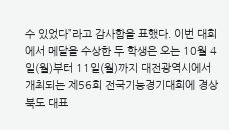수 있었다”라고 감사함을 표했다. 이번 대회에서 메달을 수상한 두 학생은 오는 10월 4일(월)부터 11일(월)까지 대전광역시에서 개최되는 제56회 전국기능경기대회에 경상북도 대표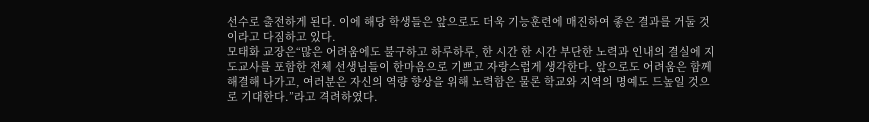선수로 출전하게 된다. 이에 해당 학생들은 앞으로도 더욱 기능훈련에 매진하여 좋은 결과를 거둘 것이라고 다짐하고 있다.
모태화 교장은“많은 어려움에도 불구하고 하루하루, 한 시간 한 시간 부단한 노력과 인내의 결실에 지도교사를 포함한 전체 선생님들이 한마음으로 기쁘고 자랑스럽게 생각한다. 앞으로도 어려움은 함께 해결해 나가고, 여러분은 자신의 역량 향상을 위해 노력함은 물론 학교와 지역의 명예도 드높일 것으로 기대한다.”라고 격려하였다.